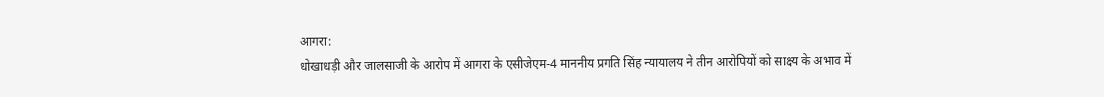आगरा:
धोखाधड़ी और जालसाजी के आरोप में आगरा के एसीजेएम-4 माननीय प्रगति सिंह न्यायालय ने तीन आरोपियों को साक्ष्य के अभाव में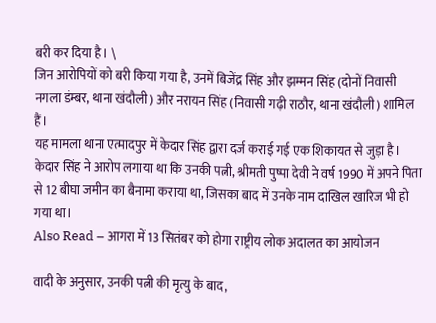बरी कर दिया है। \
जिन आरोपियों को बरी किया गया है, उनमें बिजेंद्र सिंह और झम्मन सिंह (दोनों निवासी नगला डंम्बर, थाना खंदौली) और नरायन सिंह (निवासी गढ़ी राठौर, थाना खंदौली) शामिल हैं।
यह मामला थाना एत्मादपुर में केदार सिंह द्वारा दर्ज कराई गई एक शिकायत से जुड़ा है। केदार सिंह ने आरोप लगाया था कि उनकी पत्नी, श्रीमती पुष्पा देवी ने वर्ष 1990 में अपने पिता से 12 बीघा जमीन का बैनामा कराया था, जिसका बाद में उनके नाम दाखिल खारिज भी हो गया था।
Also Read – आगरा में 13 सितंबर को होगा राष्ट्रीय लोक अदालत का आयोजन

वादी के अनुसार, उनकी पत्नी की मृत्यु के बाद,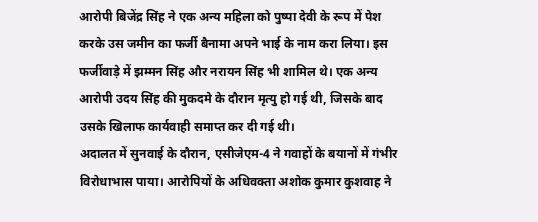आरोपी बिजेंद्र सिंह ने एक अन्य महिला को पुष्पा देवी के रूप में पेश करके उस जमीन का फर्जी बैनामा अपने भाई के नाम करा लिया। इस फर्जीवाड़े में झम्मन सिंह और नरायन सिंह भी शामिल थे। एक अन्य आरोपी उदय सिंह की मुकदमे के दौरान मृत्यु हो गई थी, जिसके बाद उसके खिलाफ कार्यवाही समाप्त कर दी गई थी।
अदालत में सुनवाई के दौरान, एसीजेएम-4 ने गवाहों के बयानों में गंभीर विरोधाभास पाया। आरोपियों के अधिवक्ता अशोक कुमार कुशवाह ने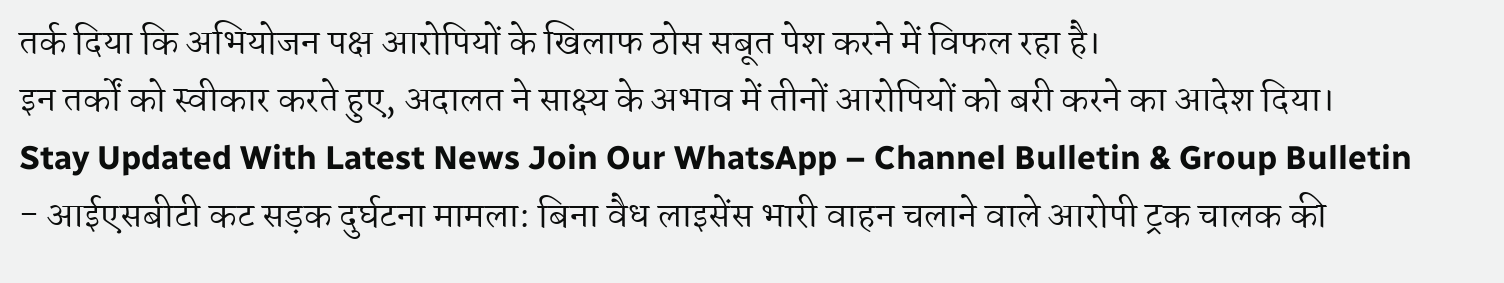तर्क दिया कि अभियोजन पक्ष आरोपियों के खिलाफ ठोस सबूत पेश करने में विफल रहा है।
इन तर्कों को स्वीकार करते हुए, अदालत ने साक्ष्य के अभाव में तीनों आरोपियों को बरी करने का आदेश दिया।
Stay Updated With Latest News Join Our WhatsApp – Channel Bulletin & Group Bulletin
- आईएसबीटी कट सड़क दुर्घटना मामला: बिना वैध लाइसेंस भारी वाहन चलाने वाले आरोपी ट्रक चालक की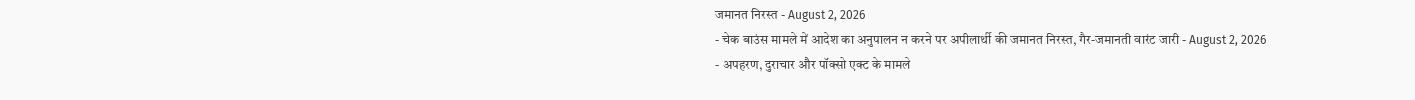जमानत निरस्त - August 2, 2026
- चेक बाउंस मामले में आदेश का अनुपालन न करने पर अपीलार्थी की जमानत निरस्त, गैर-जमानती वारंट जारी - August 2, 2026
- अपहरण, दुराचार और पॉक्सो एक्ट के मामले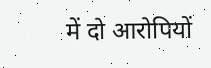में दो आरोपियों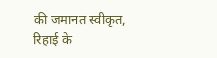की जमानत स्वीकृत, रिहाई के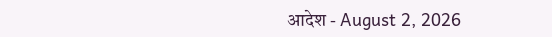आदेश - August 2, 2026